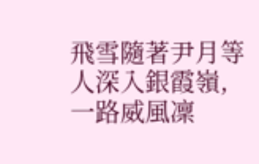飛雪隨著尹月等人深入銀霞嶺,一路威風凜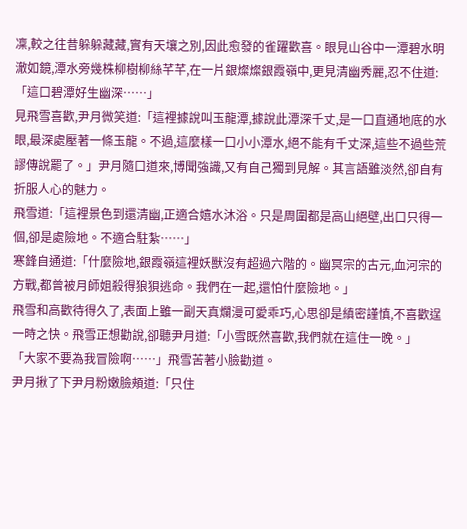凜,較之往昔躲躲藏藏,實有天壤之別,因此愈發的雀躍歡喜。眼見山谷中一潭碧水明澈如鏡,潭水旁幾株柳樹柳絲芊芊,在一片銀燦燦銀霞嶺中,更見清幽秀麗,忍不住道:「這口碧潭好生幽深……」
見飛雪喜歡,尹月微笑道:「這裡據說叫玉龍潭,據說此潭深千丈,是一口直通地底的水眼,最深處壓著一條玉龍。不過,這麼樣一口小小潭水,絕不能有千丈深,這些不過些荒謬傳說罷了。」尹月隨口道來,博聞強識,又有自己獨到見解。其言語雖淡然,卻自有折服人心的魅力。
飛雪道:「這裡景色到還清幽,正適合嬉水沐浴。只是周圍都是高山絕壁,出口只得一個,卻是處險地。不適合駐紮……」
寒鋒自通道:「什麼險地,銀霞嶺這裡妖獸沒有超過六階的。幽冥宗的古元,血河宗的方戰,都曾被月師姐殺得狼狽逃命。我們在一起,還怕什麼險地。」
飛雪和高歡待得久了,表面上雖一副天真爛漫可愛乖巧,心思卻是縝密謹慎,不喜歡逞一時之快。飛雪正想勸說,卻聽尹月道:「小雪既然喜歡,我們就在這住一晚。」
「大家不要為我冒險啊……」飛雪苦著小臉勸道。
尹月揪了下尹月粉嫩臉頰道:「只住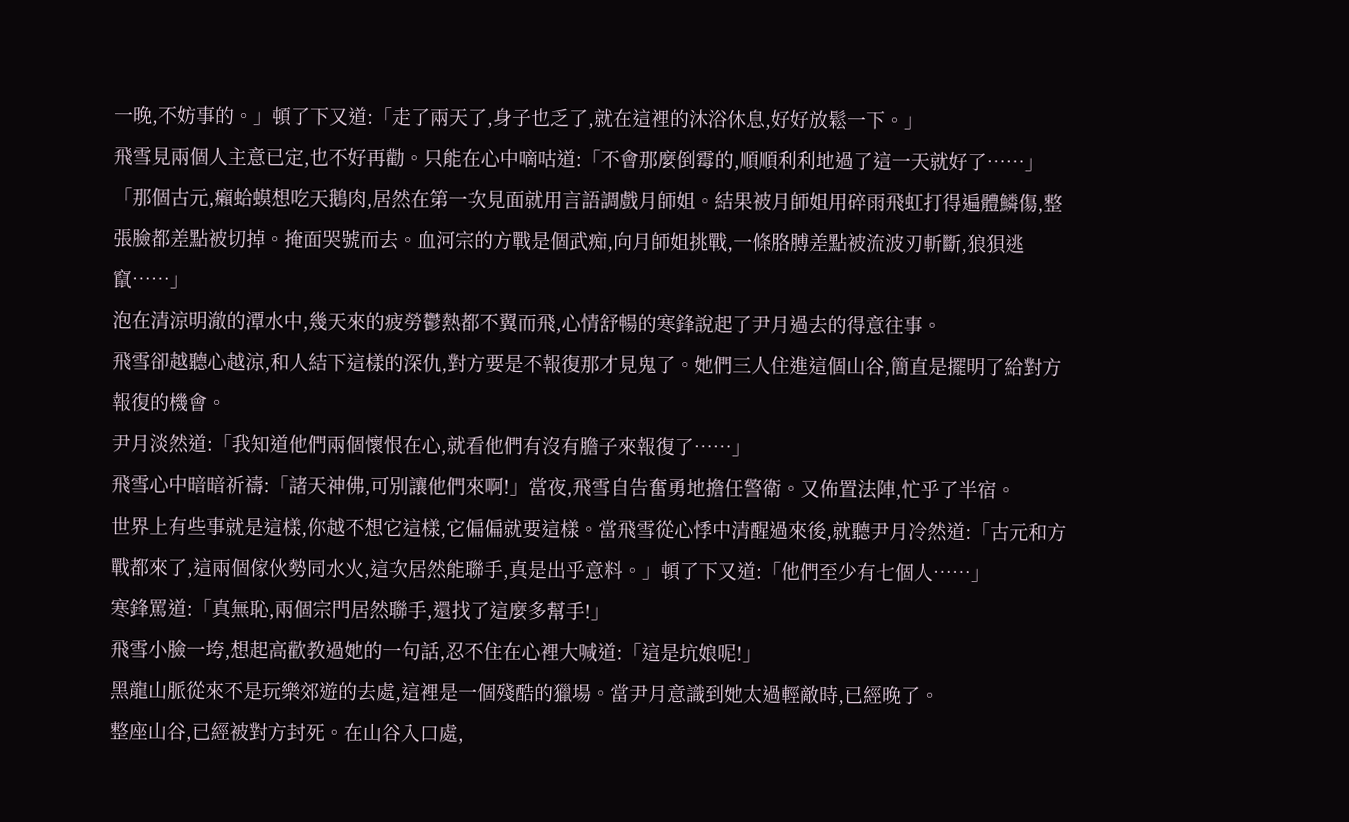一晚,不妨事的。」頓了下又道:「走了兩天了,身子也乏了,就在這裡的沐浴休息,好好放鬆一下。」
飛雪見兩個人主意已定,也不好再勸。只能在心中嘀咕道:「不會那麼倒霉的,順順利利地過了這一天就好了……」
「那個古元,癩蛤蟆想吃天鵝肉,居然在第一次見面就用言語調戲月師姐。結果被月師姐用碎雨飛虹打得遍體鱗傷,整張臉都差點被切掉。掩面哭號而去。血河宗的方戰是個武痴,向月師姐挑戰,一條胳膊差點被流波刃斬斷,狼狽逃竄……」
泡在清涼明澈的潭水中,幾天來的疲勞鬱熱都不翼而飛,心情舒暢的寒鋒說起了尹月過去的得意往事。
飛雪卻越聽心越涼,和人結下這樣的深仇,對方要是不報復那才見鬼了。她們三人住進這個山谷,簡直是擺明了給對方報復的機會。
尹月淡然道:「我知道他們兩個懷恨在心,就看他們有沒有膽子來報復了……」
飛雪心中暗暗祈禱:「諸天神佛,可別讓他們來啊!」當夜,飛雪自告奮勇地擔任警衛。又佈置法陣,忙乎了半宿。
世界上有些事就是這樣,你越不想它這樣,它偏偏就要這樣。當飛雪從心悸中清醒過來後,就聽尹月冷然道:「古元和方戰都來了,這兩個傢伙勢同水火,這次居然能聯手,真是出乎意料。」頓了下又道:「他們至少有七個人……」
寒鋒罵道:「真無恥,兩個宗門居然聯手,還找了這麼多幫手!」
飛雪小臉一垮,想起高歡教過她的一句話,忍不住在心裡大喊道:「這是坑娘呢!」
黑龍山脈從來不是玩樂郊遊的去處,這裡是一個殘酷的獵場。當尹月意識到她太過輕敵時,已經晚了。
整座山谷,已經被對方封死。在山谷入口處,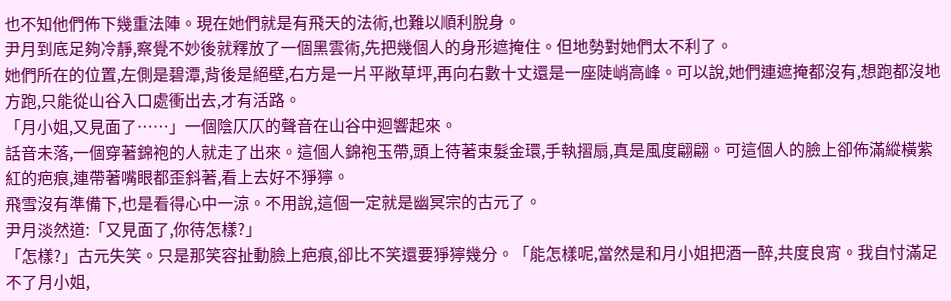也不知他們佈下幾重法陣。現在她們就是有飛天的法術,也難以順利脫身。
尹月到底足夠冷靜,察覺不妙後就釋放了一個黑雲術,先把幾個人的身形遮掩住。但地勢對她們太不利了。
她們所在的位置,左側是碧潭,背後是絕壁,右方是一片平敞草坪,再向右數十丈還是一座陡峭高峰。可以說,她們連遮掩都沒有,想跑都沒地方跑,只能從山谷入口處衝出去,才有活路。
「月小姐,又見面了……」一個陰仄仄的聲音在山谷中迴響起來。
話音未落,一個穿著錦袍的人就走了出來。這個人錦袍玉帶,頭上待著束髮金環,手執摺扇,真是風度翩翩。可這個人的臉上卻佈滿縱橫紫紅的疤痕,連帶著嘴眼都歪斜著,看上去好不猙獰。
飛雪沒有準備下,也是看得心中一涼。不用說,這個一定就是幽冥宗的古元了。
尹月淡然道:「又見面了,你待怎樣?」
「怎樣?」古元失笑。只是那笑容扯動臉上疤痕,卻比不笑還要猙獰幾分。「能怎樣呢,當然是和月小姐把酒一醉,共度良宵。我自忖滿足不了月小姐,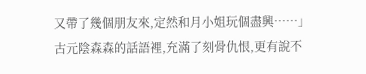又帶了幾個朋友來,定然和月小姐玩個盡興……」
古元陰森森的話語裡,充滿了刻骨仇恨,更有說不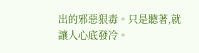出的邪惡狠毒。只是聽著,就讓人心底發冷。